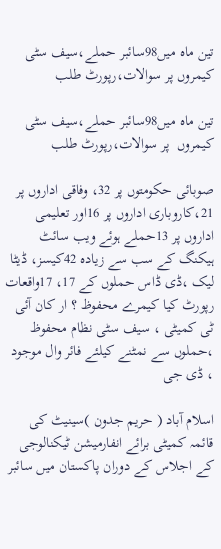تین ماہ میں98سائبر حملے،سیف سٹی کیمروں پر سوالات،رپورٹ طلب

تین ماہ میں98سائبر حملے،سیف سٹی  کیمروں  پر سوالات،رپورٹ طلب

صوبائی حکومتوں پر 32، وفاقی اداروں پر 21،کاروباری اداروں پر 16اور تعلیمی اداروں پر 13حملے ہوئے ویب سائٹ ہیکنگ کے سب سے زیادہ 42کیسز، ڈیٹا لیک ،ڈی ڈاس حملوں کے 17، 17واقعات رپورٹ کیا کیمرے محفوظ ؟ ار کان آئی ٹی کمیٹی ، سیف سٹی نظام محفوظ ،حملوں سے نمٹنے کیلئے فائر وال موجود ، ڈی جی

اسلام آباد ( حریم جدون )سینیٹ کی قائمہ کمیٹی برائے انفارمیشن ٹیکنالوجی کے اجلاس کے دوران پاکستان میں سائبر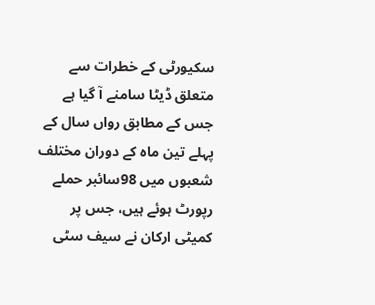سکیورٹی کے خطرات سے متعلق ڈیٹا سامنے آ گیا ہے جس کے مطابق رواں سال کے پہلے تین ماہ کے دوران مختلف شعبوں میں 98سائبر حملے رپورٹ ہوئے ہیں، جس پر کمیٹی ارکان نے سیف سٹی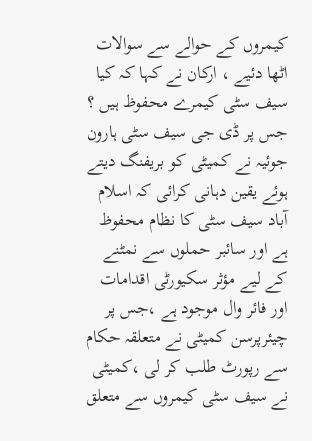کیمروں کے حوالے سے سوالات اٹھا دئیے ، ارکان نے کہا کہ کیا سیف سٹی کیمرے محفوظ ہیں ؟ جس پر ڈی جی سیف سٹی ہارون جوئیہ نے کمیٹی کو بریفنگ دیتے ہوئے یقین دہانی کرائی کہ اسلام آباد سیف سٹی کا نظام محفوظ ہے اور سائبر حملوں سے نمٹنے کے لیے مؤثر سکیورٹی اقدامات اور فائر وال موجود ہے ،جس پر چیئرپرسن کمیٹی نے متعلقہ حکام سے رپورٹ طلب کر لی ،کمیٹی نے سیف سٹی کیمروں سے متعلق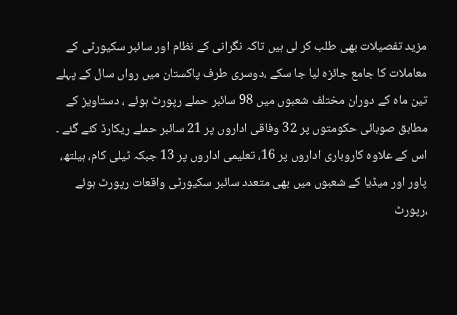مزید تفصیلات بھی طلب کر لی ہیں تاکہ نگرانی کے نظام اور سائبر سکیورٹی کے معاملات کا جامع جائزہ لیا جا سکے ،دوسری طرف پاکستان میں رواں سال کے پہلے تین ماہ کے دوران مختلف شعبوں میں 98 سائبر حملے رپورٹ ہوئے ، دستاویز کے مطابق صوبائی حکومتوں پر 32 وفاقی اداروں پر 21 سائبر حملے ریکارڈ کئے گئے ۔ اس کے علاوہ کاروباری اداروں پر 16، تعلیمی اداروں پر 13 جبکہ ٹیلی کام، ہیلتھ، پاور اور میڈیا کے شعبوں میں بھی متعدد سائبر سکیورٹی واقعات رپورٹ ہوئے ،رپورٹ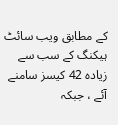کے مطابق ویب سائٹ ہیکنگ کے سب سے زیادہ 42 کیسز سامنے آئے ، جبکہ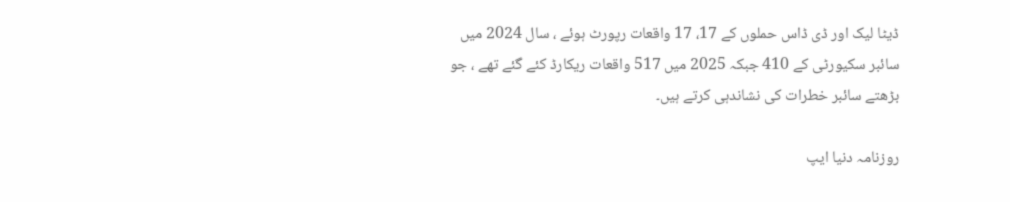ڈیٹا لیک اور ڈی ڈاس حملوں کے 17، 17 واقعات رپورٹ ہوئے ، سال 2024 میں سائبر سکیورٹی کے 410 جبکہ 2025 میں 517 واقعات ریکارڈ کئے گئے تھے ، جو بڑھتے سائبر خطرات کی نشاندہی کرتے ہیں۔

روزنامہ دنیا ایپ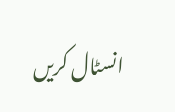انسٹال کریں